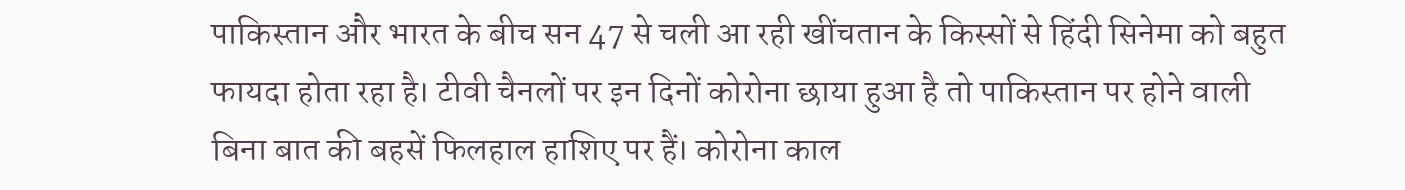पाकिस्तान और भारत के बीच सन 47 से चली आ रही खींचतान के किस्सों से हिंदी सिनेमा को बहुत फायदा होता रहा है। टीवी चैनलों पर इन दिनों कोरोना छाया हुआ है तो पाकिस्तान पर होने वाली बिना बात की बहसें फिलहाल हाशिए पर हैं। कोरोना काल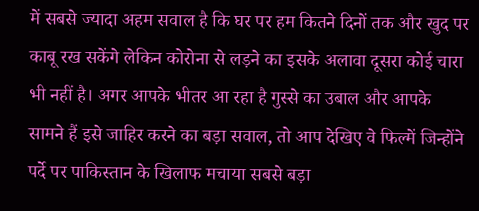में सबसे ज्यादा अहम सवाल है कि घर पर हम कितने दिनों तक और खुद पर काबू रख सकेंगे लेकिन कोरोना से लड़ने का इसके अलावा दूसरा कोई चारा भी नहीं है। अगर आपके भीतर आ रहा है गुस्से का उबाल और आपके सामने हैं इसे जाहिर करने का बड़ा सवाल, तो आप देखिए वे फिल्में जिन्होंने पर्दे पर पाकिस्तान के खिलाफ मचाया सबसे बड़ा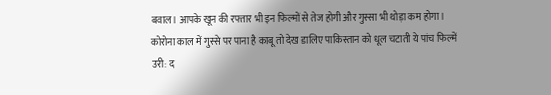बवाल। आपके खून की रफ्तार भी इन फिल्मों से तेज होगी और गुस्सा भी थोड़ा कम होगा।
कोरोना काल में गुस्से पर पाना है काबू तो देख डालिए पाकिस्तान को धूल चटाती ये पांच फिल्में
उरी: द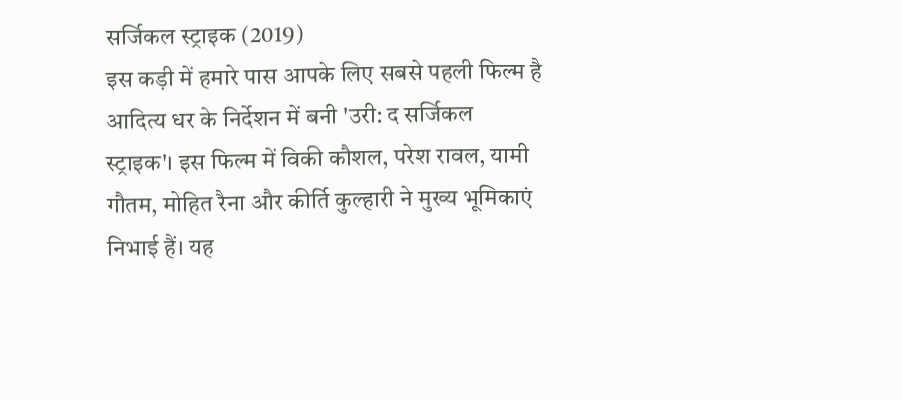सर्जिकल स्ट्राइक (2019)
इस कड़ी में हमारे पास आपके लिए सबसे पहली फिल्म है आदित्य धर के निर्देशन में बनी 'उरी: द सर्जिकल स्ट्राइक'। इस फिल्म में विकी कौशल, परेश रावल, यामी गौतम, मोहित रैना और कीर्ति कुल्हारी ने मुख्य भूमिकाएं निभाई हैं। यह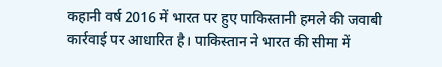कहानी वर्ष 2016 में भारत पर हुए पाकिस्तानी हमले की जवाबी कार्रवाई पर आधारित है। पाकिस्तान ने भारत की सीमा में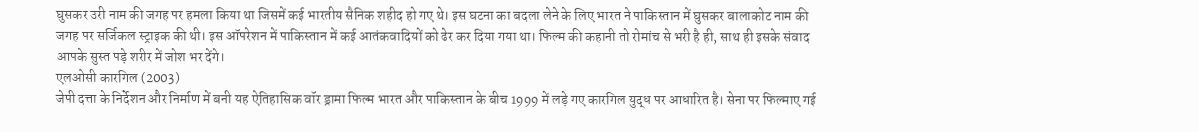घुसकर उरी नाम की जगह पर हमला किया था जिसमें कई भारतीय सैनिक शहीद हो गए थे। इस घटना का बदला लेने के लिए भारत ने पाकिस्तान में घुसकर बालाकोट नाम की जगह पर सर्जिकल स्ट्राइक की थी। इस ऑपरेशन में पाकिस्तान में कई आतंकवादियों को ढेर कर दिया गया था। फिल्म की कहानी तो रोमांच से भरी है ही, साथ ही इसके संवाद आपके सुस्त पड़े शरीर में जोश भर देंगे।
एलओसी कारगिल (2003)
जेपी दत्ता के निर्देशन और निर्माण में बनी यह ऐतिहासिक वॉर ड्रामा फिल्म भारत और पाकिस्तान के बीच 1999 में लड़े गए कारगिल युद्ध पर आधारित है। सेना पर फिल्माए गई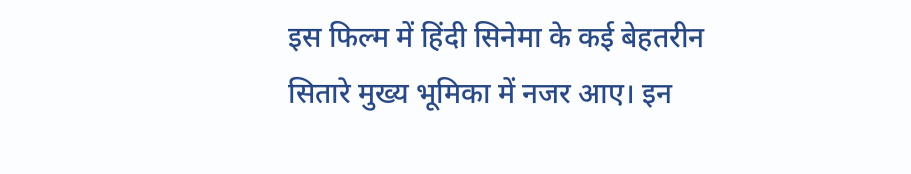इस फिल्म में हिंदी सिनेमा के कई बेहतरीन सितारे मुख्य भूमिका में नजर आए। इन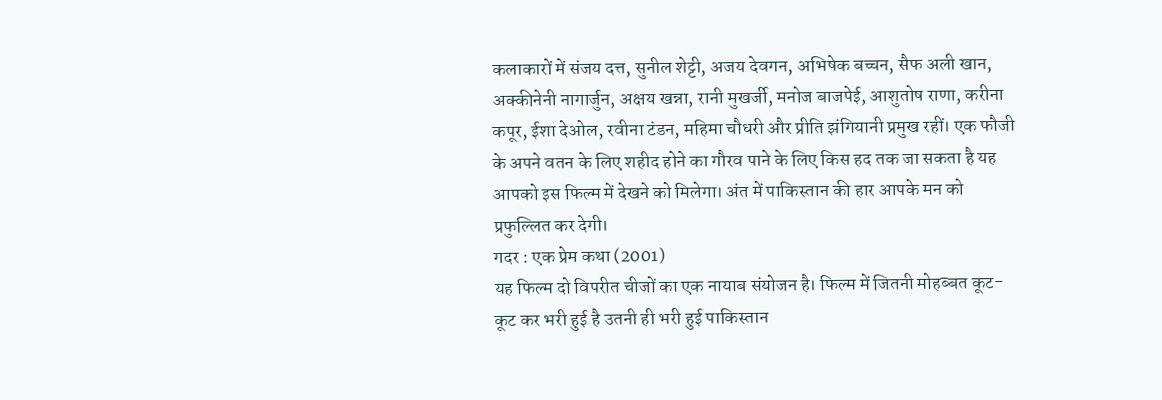कलाकारों में संजय दत्त, सुनील शेट्टी, अजय देवगन, अभिषेक बच्चन, सैफ अली खान, अक्कीनेनी नागार्जुन, अक्षय खन्ना, रानी मुखर्जी, मनोज बाजपेई, आशुतोष राणा, करीना कपूर, ईशा देओल, रवीना टंडन, महिमा चौधरी और प्रीति झंगियानी प्रमुख रहीं। एक फौजी के अपने वतन के लिए शहीद होने का गौरव पाने के लिए किस हद तक जा सकता है यह आपको इस फिल्म में देखने को मिलेगा। अंत में पाकिस्तान की हार आपके मन को प्रफुल्लित कर देगी।
गदर : एक प्रेम कथा (2001)
यह फिल्म दो विपरीत चीजों का एक नायाब संयोजन है। फिल्म में जितनी मोहब्बत कूट-कूट कर भरी हुई है उतनी ही भरी हुई पाकिस्तान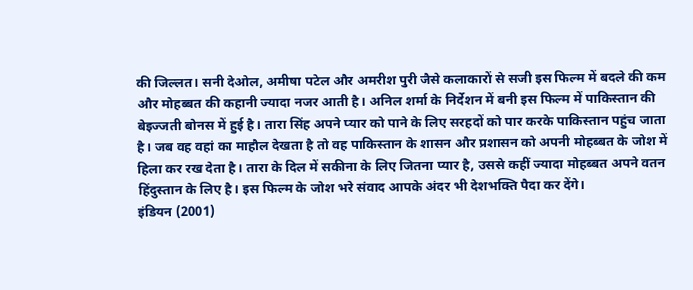की जिल्लत। सनी देओल, अमीषा पटेल और अमरीश पुरी जैसे कलाकारों से सजी इस फिल्म में बदले की कम और मोहब्बत की कहानी ज्यादा नजर आती है। अनिल शर्मा के निर्देशन में बनी इस फिल्म में पाकिस्तान की बेइज्जती बोनस में हुई है। तारा सिंह अपने प्यार को पाने के लिए सरहदों को पार करके पाकिस्तान पहुंच जाता है। जब वह वहां का माहौल देखता है तो वह पाकिस्तान के शासन और प्रशासन को अपनी मोहब्बत के जोश में हिला कर रख देता है। तारा के दिल में सकीना के लिए जितना प्यार है, उससे कहीं ज्यादा मोहब्बत अपने वतन हिंदुस्तान के लिए है। इस फिल्म के जोश भरे संवाद आपके अंदर भी देशभक्ति पैदा कर देंगे।
इंडियन (2001)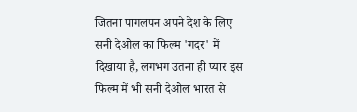जितना पागलपन अपने देश के लिए सनी देओल का फिल्म 'गदर' में दिखाया है, लगभग उतना ही प्यार इस फिल्म में भी सनी देओल भारत से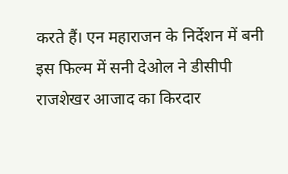करते हैं। एन महाराजन के निर्देशन में बनी इस फिल्म में सनी देओल ने डीसीपी राजशेखर आजाद का किरदार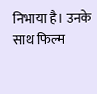निभाया है। उनके साथ फिल्म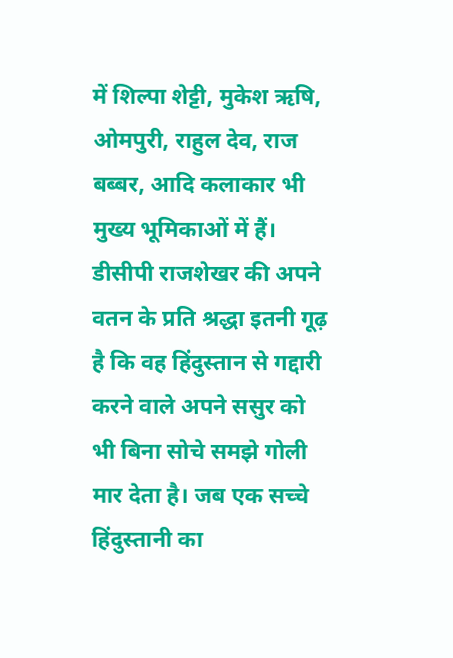में शिल्पा शेट्टी, मुकेश ऋषि, ओमपुरी, राहुल देव, राज बब्बर, आदि कलाकार भी मुख्य भूमिकाओं में हैं। डीसीपी राजशेखर की अपने वतन के प्रति श्रद्धा इतनी गूढ़ है कि वह हिंदुस्तान से गद्दारी करने वाले अपने ससुर को भी बिना सोचे समझे गोली मार देता है। जब एक सच्चे हिंदुस्तानी का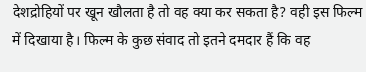देशद्रोहियों पर खून खौलता है तो वह क्या कर सकता है? वही इस फिल्म में दिखाया है। फिल्म के कुछ संवाद तो इतने दमदार हैं कि वह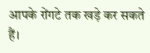आपके रोंगटे तक खड़े कर सकते हैं।